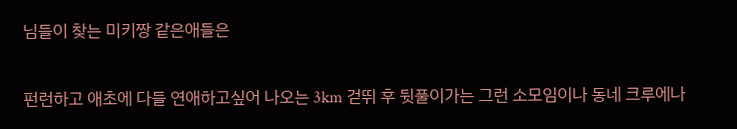님들이 찾는 미키짱 같은애들은

펀런하고 애초에 다들 연애하고싶어 나오는 3km 걷뛰 후 뒷풀이가는 그런 소모임이나 동네 크루에나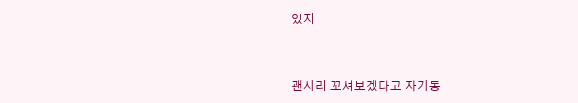있지


괜시리 꼬셔보겠다고 자기동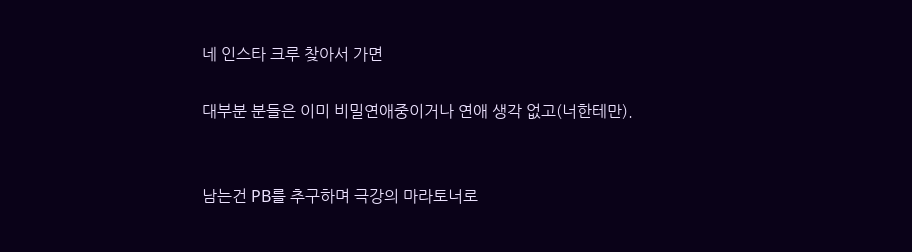네 인스타 크루 찾아서 가면

대부분 분들은 이미 비밀연애중이거나 연애 생각 없고(너한테만).


남는건 PB를 추구하며 극강의 마라토너로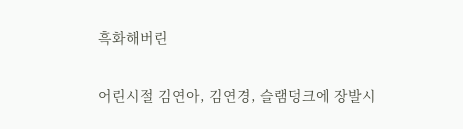흑화해버린

어린시절 김연아, 김연경, 슬램덩크에 장발시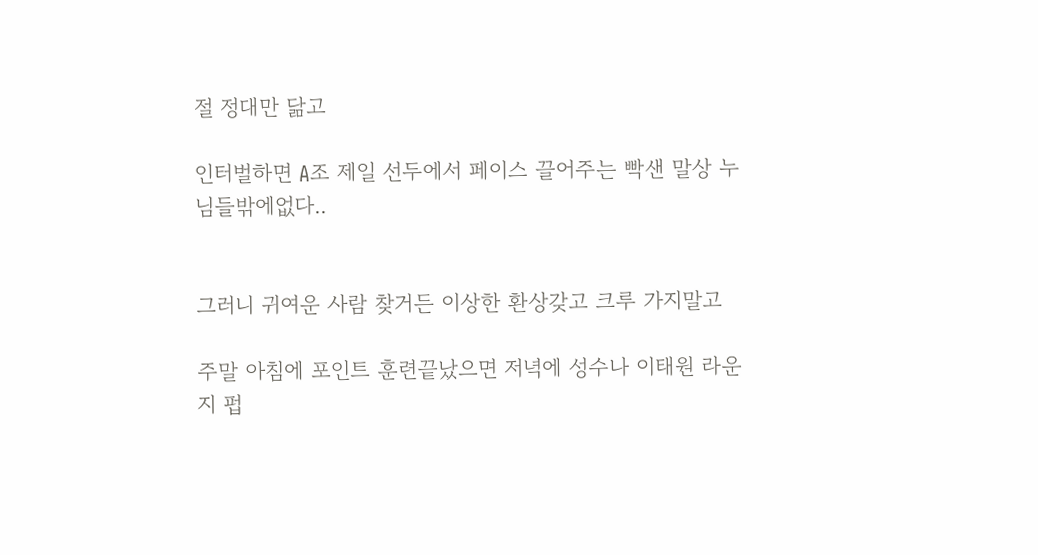절 정대만 닮고

인터벌하면 A조 제일 선두에서 페이스 끌어주는 빡샌 말상 누님들밖에없다..


그러니 귀여운 사람 찾거든 이상한 환상갖고 크루 가지말고

주말 아침에 포인트 훈련끝났으면 저녁에 성수나 이태원 라운지 펍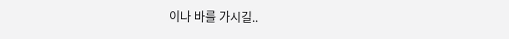이나 바를 가시길..